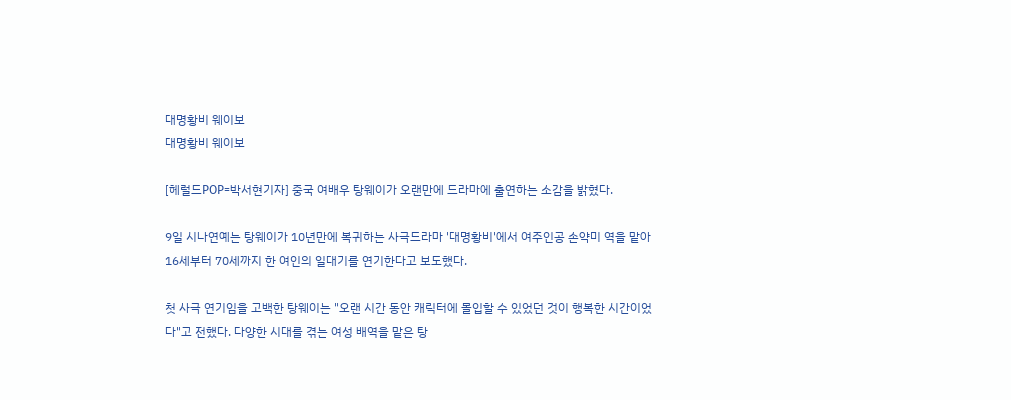대명황비 웨이보
대명황비 웨이보

[헤럴드POP=박서현기자] 중국 여배우 탕웨이가 오랜만에 드라마에 출연하는 소감을 밝혔다.

9일 시나연예는 탕웨이가 10년만에 복귀하는 사극드라마 '대명황비'에서 여주인공 손약미 역을 맡아 16세부터 70세까지 한 여인의 일대기를 연기한다고 보도했다.

첫 사극 연기임을 고백한 탕웨이는 "오랜 시간 동안 캐릭터에 몰입할 수 있었던 것이 행복한 시간이었다"고 전했다. 다양한 시대를 겪는 여성 배역을 맡은 탕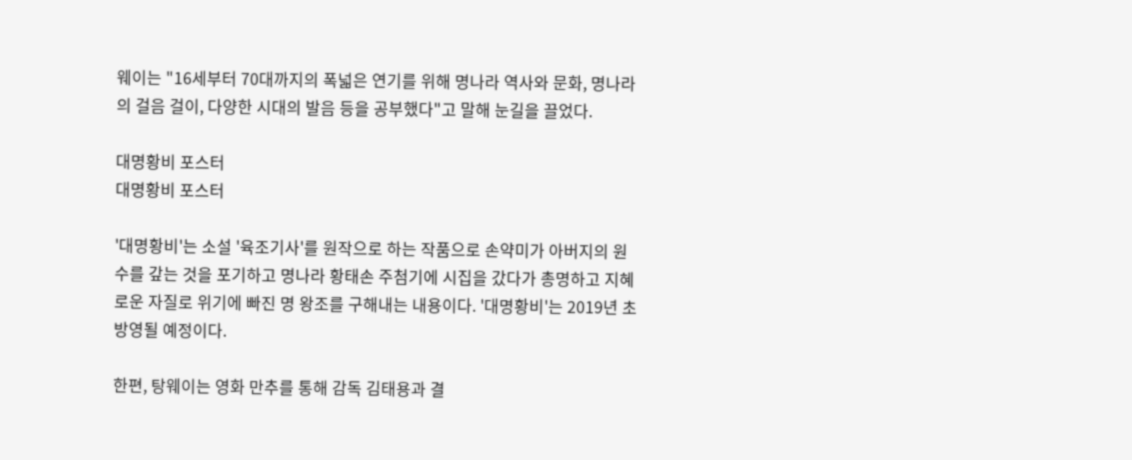웨이는 "16세부터 70대까지의 폭넓은 연기를 위해 명나라 역사와 문화, 명나라의 걸음 걸이, 다양한 시대의 발음 등을 공부했다"고 말해 눈길을 끌었다.

대명황비 포스터
대명황비 포스터

'대명황비'는 소설 '육조기사'를 원작으로 하는 작품으로 손약미가 아버지의 원수를 갚는 것을 포기하고 명나라 황태손 주첨기에 시집을 갔다가 총명하고 지혜로운 자질로 위기에 빠진 명 왕조를 구해내는 내용이다. '대명황비'는 2019년 초 방영될 예정이다.

한편, 탕웨이는 영화 만추를 통해 감독 김태용과 결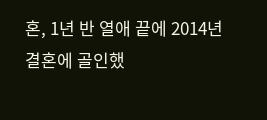혼, 1년 반 열애 끝에 2014년 결혼에 골인했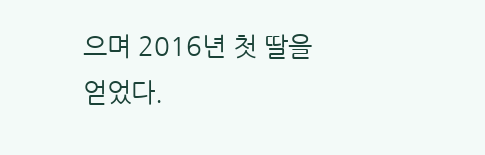으며 2016년 첫 딸을 얻었다.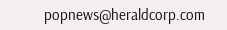popnews@heraldcorp.com